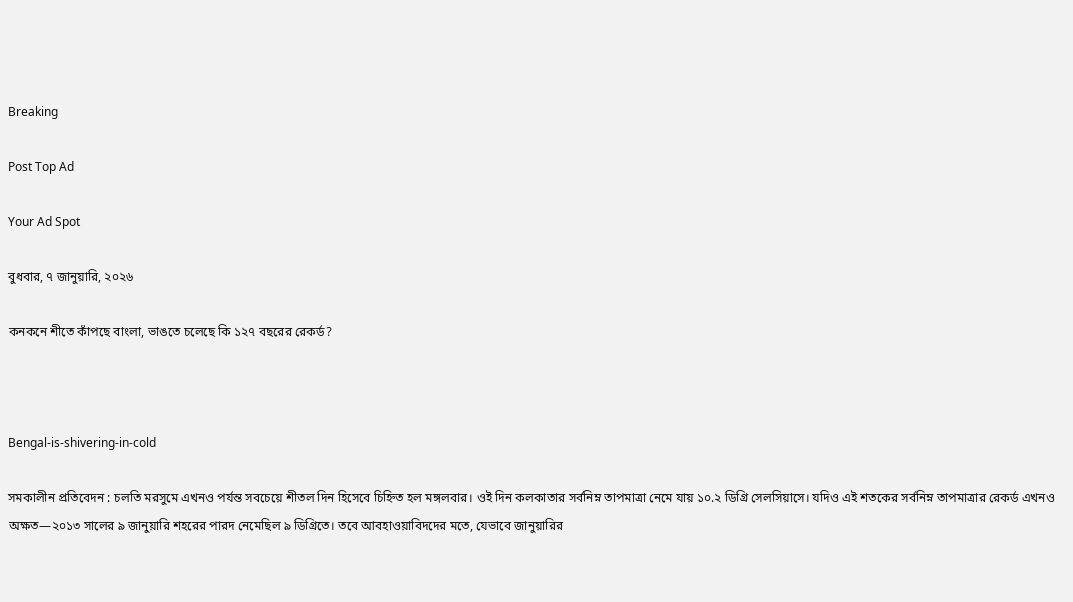Breaking

Post Top Ad

Your Ad Spot

বুধবার, ৭ জানুয়ারি, ২০২৬

কনকনে শীতে কাঁপছে বাংলা, ভাঙতে চলেছে কি ১২৭ বছরের রেকর্ড?



Bengal-is-shivering-in-cold

সমকালীন প্রতিবেদন : চলতি মরসুমে এখনও পর্যন্ত সবচেয়ে শীতল দিন হিসেবে চিহ্নিত হল মঙ্গলবার। ওই দিন কলকাতার সর্বনিম্ন তাপমাত্রা নেমে যায় ১০.২ ডিগ্রি সেলসিয়াসে। যদিও এই শতকের সর্বনিম্ন তাপমাত্রার রেকর্ড এখনও অক্ষত—২০১৩ সালের ৯ জানুয়ারি শহরের পারদ নেমেছিল ৯ ডিগ্রিতে। তবে আবহাওয়াবিদদের মতে, যেভাবে জানুয়ারির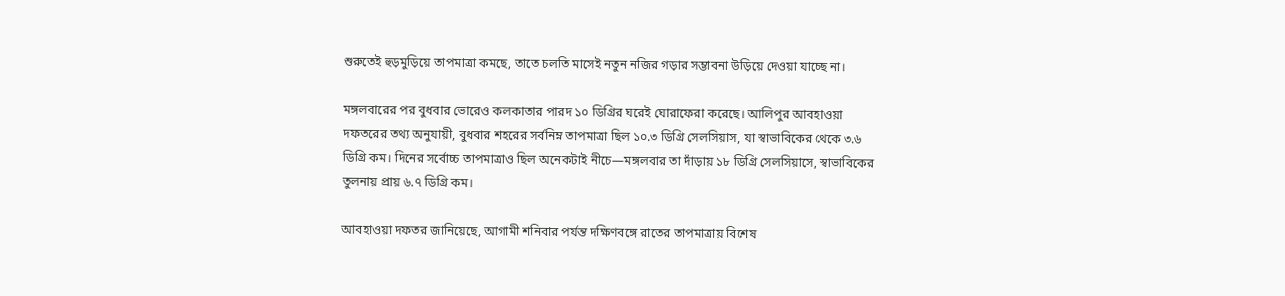শুরুতেই হুড়মুড়িয়ে তাপমাত্রা কমছে, তাতে চলতি মাসেই নতুন নজির গড়ার সম্ভাবনা উড়িয়ে দেওয়া যাচ্ছে না।

মঙ্গলবারের পর বুধবার ভোরেও কলকাতার পারদ ১০ ডিগ্রির ঘরেই ঘোরাফেরা করেছে। আলিপুর আবহাওয়া দফতরের তথ্য অনুযায়ী, বুধবার শহরের সর্বনিম্ন তাপমাত্রা ছিল ১০.৩ ডিগ্রি সেলসিয়াস, যা স্বাভাবিকের থেকে ৩.৬ ডিগ্রি কম। দিনের সর্বোচ্চ তাপমাত্রাও ছিল অনেকটাই নীচে—মঙ্গলবার তা দাঁড়ায় ১৮ ডিগ্রি সেলসিয়াসে, স্বাভাবিকের তুলনায় প্রায় ৬.৭ ডিগ্রি কম।

আবহাওয়া দফতর জানিয়েছে, আগামী শনিবার পর্যন্ত দক্ষিণবঙ্গে রাতের তাপমাত্রায় বিশেষ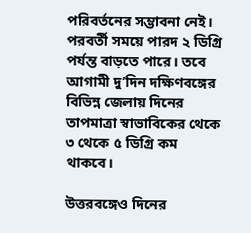পরিবর্তনের সম্ভাবনা নেই। পরবর্তী সময়ে পারদ ২ ডিগ্রি পর্যন্ত বাড়তে পারে। তবে আগামী দু’দিন দক্ষিণবঙ্গের বিভিন্ন জেলায় দিনের তাপমাত্রা স্বাভাবিকের থেকে ৩ থেকে ৫ ডিগ্রি কম থাকবে।

উত্তরবঙ্গেও দিনের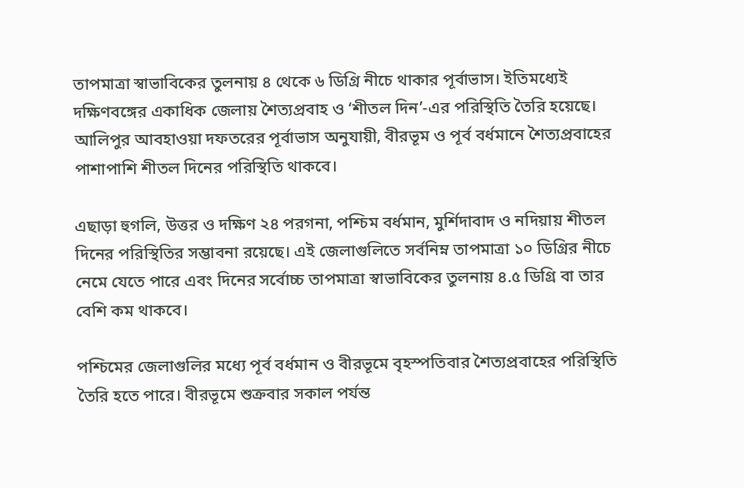তাপমাত্রা স্বাভাবিকের তুলনায় ৪ থেকে ৬ ডিগ্রি নীচে থাকার পূর্বাভাস। ইতিমধ্যেই দক্ষিণবঙ্গের একাধিক জেলায় শৈত্যপ্রবাহ ও ‘শীতল দিন’-এর পরিস্থিতি তৈরি হয়েছে। আলিপুর আবহাওয়া দফতরের পূর্বাভাস অনুযায়ী, বীরভূম ও পূর্ব বর্ধমানে শৈত্যপ্রবাহের পাশাপাশি শীতল দিনের পরিস্থিতি থাকবে।

এছাড়া হুগলি, উত্তর ও দক্ষিণ ২৪ পরগনা, পশ্চিম বর্ধমান, মুর্শিদাবাদ ও নদিয়ায় শীতল দিনের পরিস্থিতির সম্ভাবনা রয়েছে। এই জেলাগুলিতে সর্বনিম্ন তাপমাত্রা ১০ ডিগ্রির নীচে নেমে যেতে পারে এবং দিনের সর্বোচ্চ তাপমাত্রা স্বাভাবিকের তুলনায় ৪.৫ ডিগ্রি বা তার বেশি কম থাকবে।

পশ্চিমের জেলাগুলির মধ্যে পূর্ব বর্ধমান ও বীরভূমে বৃহস্পতিবার শৈত্যপ্রবাহের পরিস্থিতি তৈরি হতে পারে। বীরভূমে শুক্রবার সকাল পর্যন্ত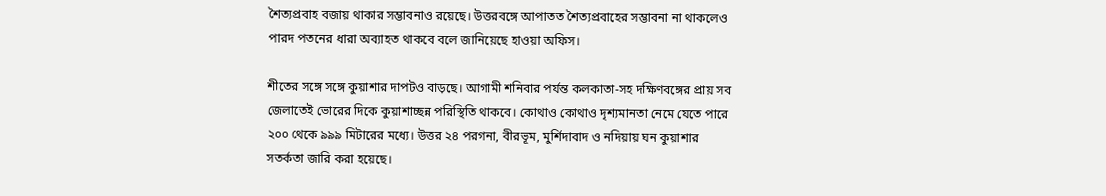শৈত্যপ্রবাহ বজায় থাকার সম্ভাবনাও রয়েছে। উত্তরবঙ্গে আপাতত শৈত্যপ্রবাহের সম্ভাবনা না থাকলেও পারদ পতনের ধারা অব্যাহত থাকবে বলে জানিয়েছে হাওয়া অফিস।

শীতের সঙ্গে সঙ্গে কুয়াশার দাপটও বাড়ছে। আগামী শনিবার পর্যন্ত কলকাতা-সহ দক্ষিণবঙ্গের প্রায় সব জেলাতেই ভোরের দিকে কুয়াশাচ্ছন্ন পরিস্থিতি থাকবে। কোথাও কোথাও দৃশ্যমানতা নেমে যেতে পারে ২০০ থেকে ৯৯৯ মিটারের মধ্যে। উত্তর ২৪ পরগনা, বীরভূম, মুর্শিদাবাদ ও নদিয়ায় ঘন কুয়াশার সতর্কতা জারি করা হয়েছে।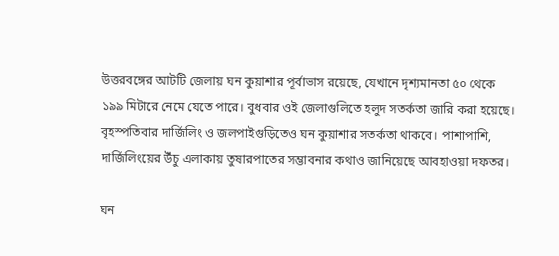উত্তরবঙ্গের আটটি জেলায় ঘন কুয়াশার পূর্বাভাস রয়েছে, যেখানে দৃশ্যমানতা ৫০ থেকে ১৯৯ মিটারে নেমে যেতে পারে। বুধবার ওই জেলাগুলিতে হলুদ সতর্কতা জারি করা হয়েছে। বৃহস্পতিবার দার্জিলিং ও জলপাইগুড়িতেও ঘন কুয়াশার সতর্কতা থাকবে। পাশাপাশি, দার্জিলিংয়ের উঁচু এলাকায় তুষারপাতের সম্ভাবনার কথাও জানিয়েছে আবহাওয়া দফতর।

ঘন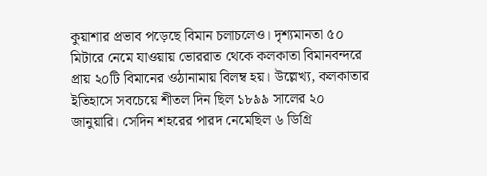কুয়াশার প্রভাব পড়েছে বিমান চলাচলেও। দৃশ্যমানতা ৫০ মিটারে নেমে যাওয়ায় ভোররাত থেকে কলকাতা বিমানবন্দরে প্রায় ২০টি বিমানের ওঠানামায় বিলম্ব হয়। উল্লেখ্য, কলকাতার ইতিহাসে সবচেয়ে শীতল দিন ছিল ১৮৯৯ সালের ২০ জানুয়ারি। সেদিন শহরের পারদ নেমেছিল ৬ ডিগ্রি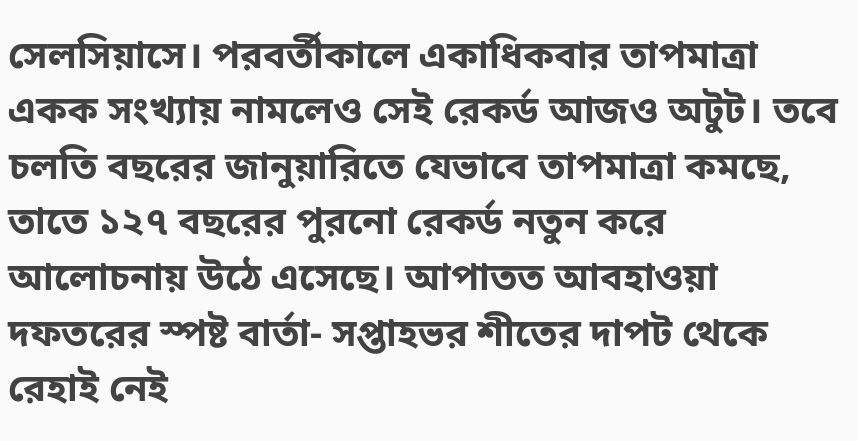সেলসিয়াসে। পরবর্তীকালে একাধিকবার তাপমাত্রা একক সংখ্যায় নামলেও সেই রেকর্ড আজও অটুট। তবে চলতি বছরের জানুয়ারিতে যেভাবে তাপমাত্রা কমছে, তাতে ১২৭ বছরের পুরনো রেকর্ড নতুন করে আলোচনায় উঠে এসেছে। আপাতত আবহাওয়া দফতরের স্পষ্ট বার্তা- সপ্তাহভর শীতের দাপট থেকে রেহাই নেই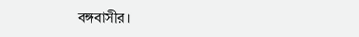বঙ্গবাসীর।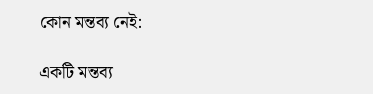কোন মন্তব্য নেই:

একটি মন্তব্য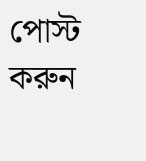পোস্ট করুন